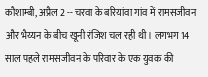कौशाम्बी, अप्रैल 2 -- चरवा के बरियांवा गांव में रामसजीवन और भैय्यन के बीच खूनी रंजिश चल रही थी। लगभग 14 साल पहले रामसजीवन के परिवार के एक युवक की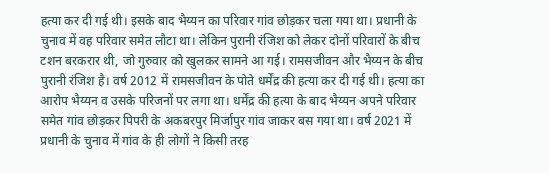हत्या कर दी गई थी। इसके बाद भैय्यन का परिवार गांव छोड़कर चला गया था। प्रधानी के चुनाव में वह परिवार समेत लौटा था। लेकिन पुरानी रंजिश को लेकर दोनों परिवारों के बीच टशन बरकरार थी, जो गुरुवार को खुलकर सामने आ गई। रामसजीवन और भैय्यन के बीच पुरानी रंजिश है। वर्ष 2012 में रामसजीवन के पोते धर्मेंद्र की हत्या कर दी गई थी। हत्या का आरोप भैय्यन व उसके परिजनों पर लगा था। धर्मेंद्र की हत्या के बाद भैय्यन अपने परिवार समेत गांव छोड़कर पिपरी के अकबरपुर मिर्जापुर गांव जाकर बस गया था। वर्ष 2021 में प्रधानी के चुनाव में गांव के ही लोगों ने किसी तरह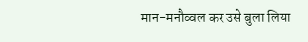मान-मनौव्वल कर उसे बुला लिया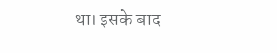था। इसके बाद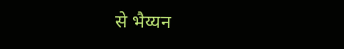से भैय्यन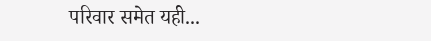परिवार समेत यही...